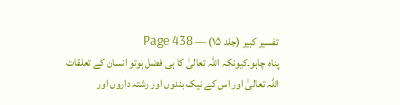تفسیر کبیر (جلد ۱۵) — Page 438
پناہ چاہو۔کیونکہ اللہ تعالیٰ کا ہی فضل ہوتو انسان کے تعلقات اللہ تعالیٰ اور اس کے نیک بندوں اور رشتہ داروں اور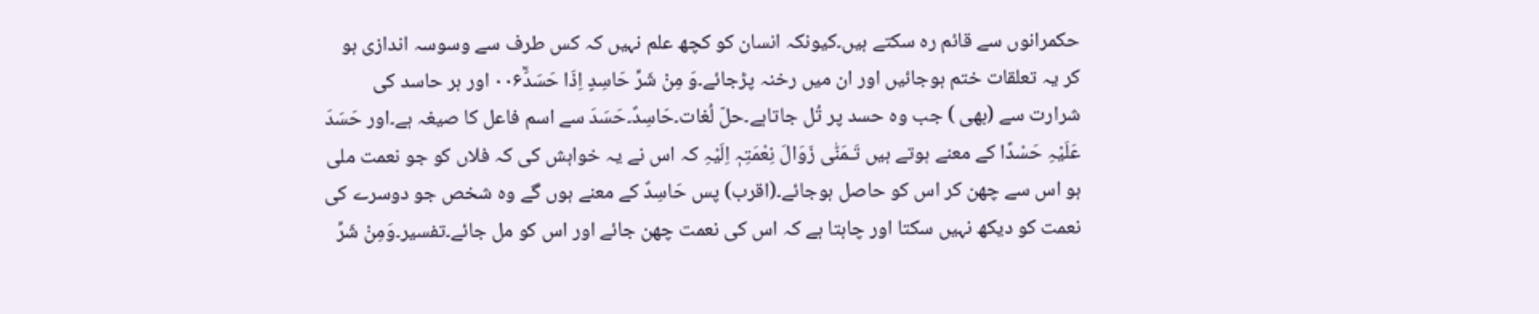حکمرانوں سے قائم رہ سکتے ہیں۔کیونکہ انسان کو کچھ علم نہیں کہ کس طرف سے وسوسہ اندازی ہو کر یہ تعلقات ختم ہوجائیں اور ان میں رخنہ پڑجائے۔وَ مِنْ شَرِّ حَاسِدٍ اِذَا حَسَدَؒ۰۰۶ اور ہر حاسد کی شرارت سے (بھی ) جب وہ حسد پر تُل جاتاہے۔حلّ لُغات۔حَاسِدٌ۔حَسَدَ سے اسم فاعل کا صیغہ ہے۔اور حَسَدَ عَلَیْہِ حَسْدًا کے معنے ہوتے ہیں تَـمَنّٰی زَوَالَ نِعْمَتِہٖ اِلَیْہِ کہ اس نے یہ خواہش کی کہ فلاں کو جو نعمت ملی ہو اس سے چھن کر اس کو حاصل ہوجائے۔(اقرب) پس حَاسِدٌ کے معنے ہوں گے وہ شخص جو دوسرے کی نعمت کو دیکھ نہیں سکتا اور چاہتا ہے کہ اس کی نعمت چھن جائے اور اس کو مل جائے۔تفسیر۔وَمِنْ شَرِّ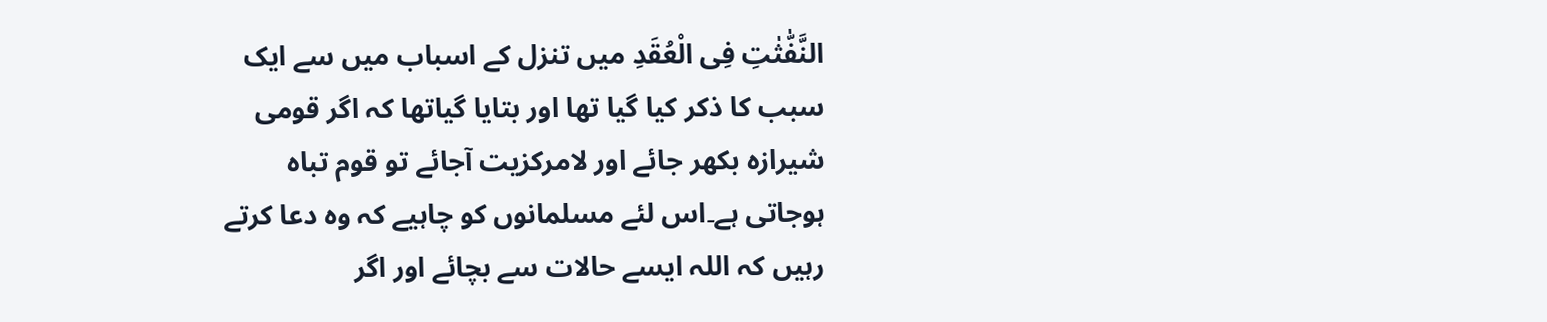النَّفّٰثٰتِ فِی الْعُقَدِ میں تنزل کے اسباب میں سے ایک سبب کا ذکر کیا گیا تھا اور بتایا گیاتھا کہ اگر قومی شیرازہ بکھر جائے اور لامرکزیت آجائے تو قوم تباہ ہوجاتی ہے۔اس لئے مسلمانوں کو چاہیے کہ وہ دعا کرتے رہیں کہ اللہ ایسے حالات سے بچائے اور اگر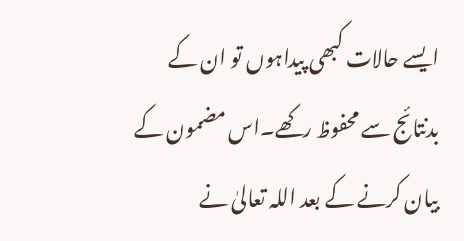ایسے حالات کبھی پیداہوں تو ان کے بدنتائج سے محفوظ رکھے۔اس مضمون کے بیان کرنے کے بعد اللہ تعالیٰ نے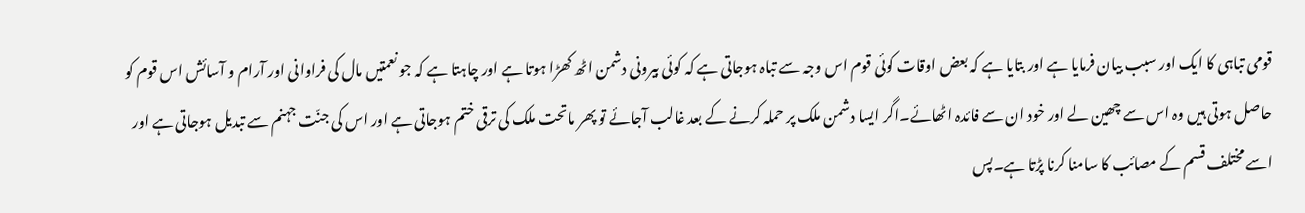قومی تباہی کا ایک اور سبب بیان فرمایا ہے اور بتایا ہے کہ بعض اوقات کوئی قوم اس وجہ سے تباہ ہوجاتی ہے کہ کوئی بیرونی دشمن اٹھ کھڑا ہوتا ہے اور چاہتا ہے کہ جو نعمتیں مال کی فراوانی اور آرام و آسائش اس قوم کو حاصل ہوتی ہیں وہ اس سے چھین لے اور خود ان سے فائدہ اٹھائے۔اگر ایسا دشمن ملک پر حملہ کرنے کے بعد غالب آجائے تو پھر ماتحت ملک کی ترقی ختم ہوجاتی ہے اور اس کی جنّت جہنم سے تبدیل ہوجاتی ہے اور اسے مختلف قسم کے مصائب کا سامنا کرنا پڑتا ہے۔پس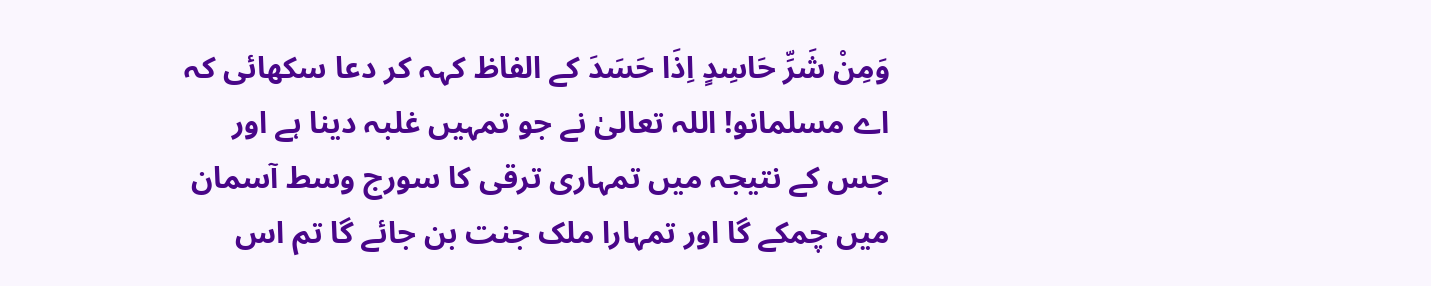وَمِنْ شَرِّ حَاسِدٍ اِذَا حَسَدَ کے الفاظ کہہ کر دعا سکھائی کہ اے مسلمانو! اللہ تعالیٰ نے جو تمہیں غلبہ دینا ہے اور جس کے نتیجہ میں تمہاری ترقی کا سورج وسط آسمان میں چمکے گا اور تمہارا ملک جنت بن جائے گا تم اس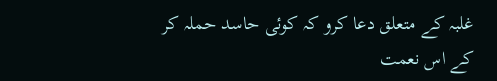غلبہ کے متعلق دعا کرو کہ کوئی حاسد حملہ کر کے اس نعمت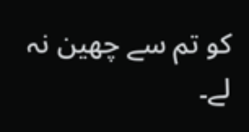کو تم سے چھین نہ لے۔